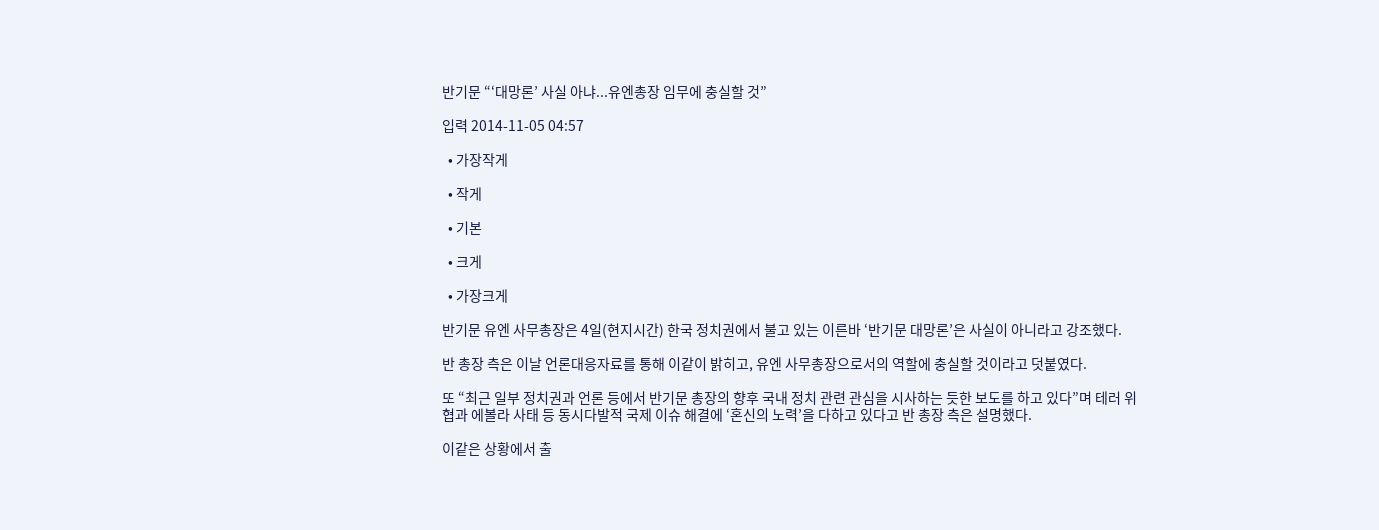반기문 “‘대망론’ 사실 아냐...유엔총장 임무에 충실할 것”

입력 2014-11-05 04:57

  • 가장작게

  • 작게

  • 기본

  • 크게

  • 가장크게

반기문 유엔 사무총장은 4일(현지시간) 한국 정치권에서 불고 있는 이른바 ‘반기문 대망론’은 사실이 아니라고 강조했다.

반 총장 측은 이날 언론대응자료를 통해 이같이 밝히고, 유엔 사무총장으로서의 역할에 충실할 것이라고 덧붙였다.

또 “최근 일부 정치권과 언론 등에서 반기문 총장의 향후 국내 정치 관련 관심을 시사하는 듯한 보도를 하고 있다”며 테러 위협과 에볼라 사태 등 동시다발적 국제 이슈 해결에 ‘혼신의 노력’을 다하고 있다고 반 총장 측은 설명했다.

이같은 상황에서 출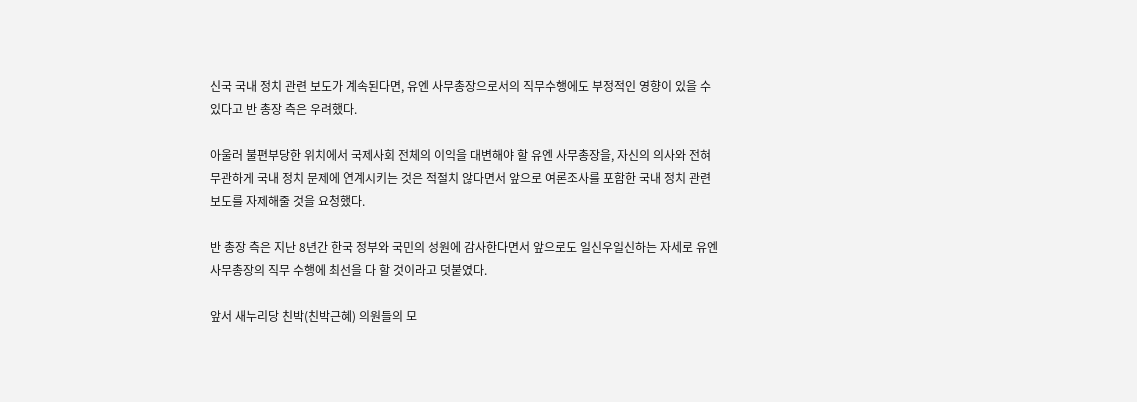신국 국내 정치 관련 보도가 계속된다면, 유엔 사무총장으로서의 직무수행에도 부정적인 영향이 있을 수 있다고 반 총장 측은 우려했다.

아울러 불편부당한 위치에서 국제사회 전체의 이익을 대변해야 할 유엔 사무총장을, 자신의 의사와 전혀 무관하게 국내 정치 문제에 연계시키는 것은 적절치 않다면서 앞으로 여론조사를 포함한 국내 정치 관련 보도를 자제해줄 것을 요청했다.

반 총장 측은 지난 8년간 한국 정부와 국민의 성원에 감사한다면서 앞으로도 일신우일신하는 자세로 유엔 사무총장의 직무 수행에 최선을 다 할 것이라고 덧붙였다.

앞서 새누리당 친박(친박근혜) 의원들의 모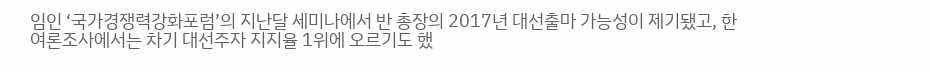임인 ‘국가경쟁력강화포럼’의 지난달 세미나에서 반 총장의 2017년 대선출마 가능성이 제기됐고, 한 여론조사에서는 차기 대선주자 지지율 1위에 오르기도 했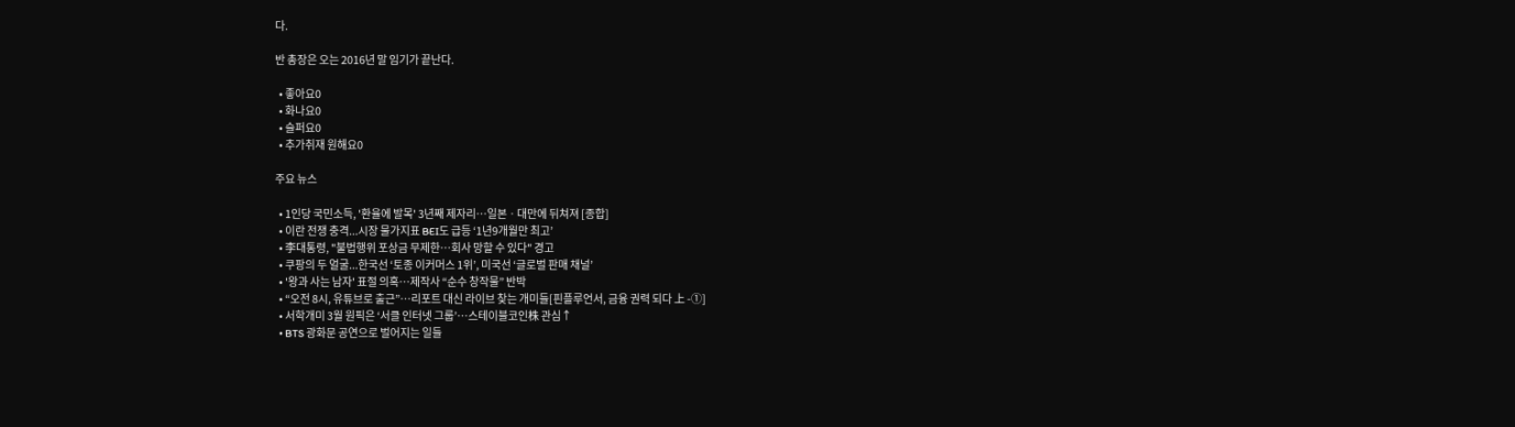다.

반 총장은 오는 2016년 말 임기가 끝난다.

  • 좋아요0
  • 화나요0
  • 슬퍼요0
  • 추가취재 원해요0

주요 뉴스

  • 1인당 국민소득, '환율에 발목' 3년째 제자리⋯일본ㆍ대만에 뒤쳐져 [종합]
  • 이란 전쟁 충격...시장 물가지표 BEI도 급등 ‘1년9개월만 최고’
  • 李대통령, "불법행위 포상금 무제한…회사 망할 수 있다" 경고
  • 쿠팡의 두 얼굴...한국선 ‘토종 이커머스 1위’, 미국선 ‘글로벌 판매 채널’
  • '왕과 사는 남자' 표절 의혹…제작사 “순수 창작물” 반박
  • “오전 8시, 유튜브로 출근”…리포트 대신 라이브 찾는 개미들[핀플루언서, 금융 권력 되다 上 -①]
  • 서학개미 3월 원픽은 ‘서클 인터넷 그룹’⋯스테이블코인株 관심↑
  • BTS 광화문 공연으로 벌어지는 일들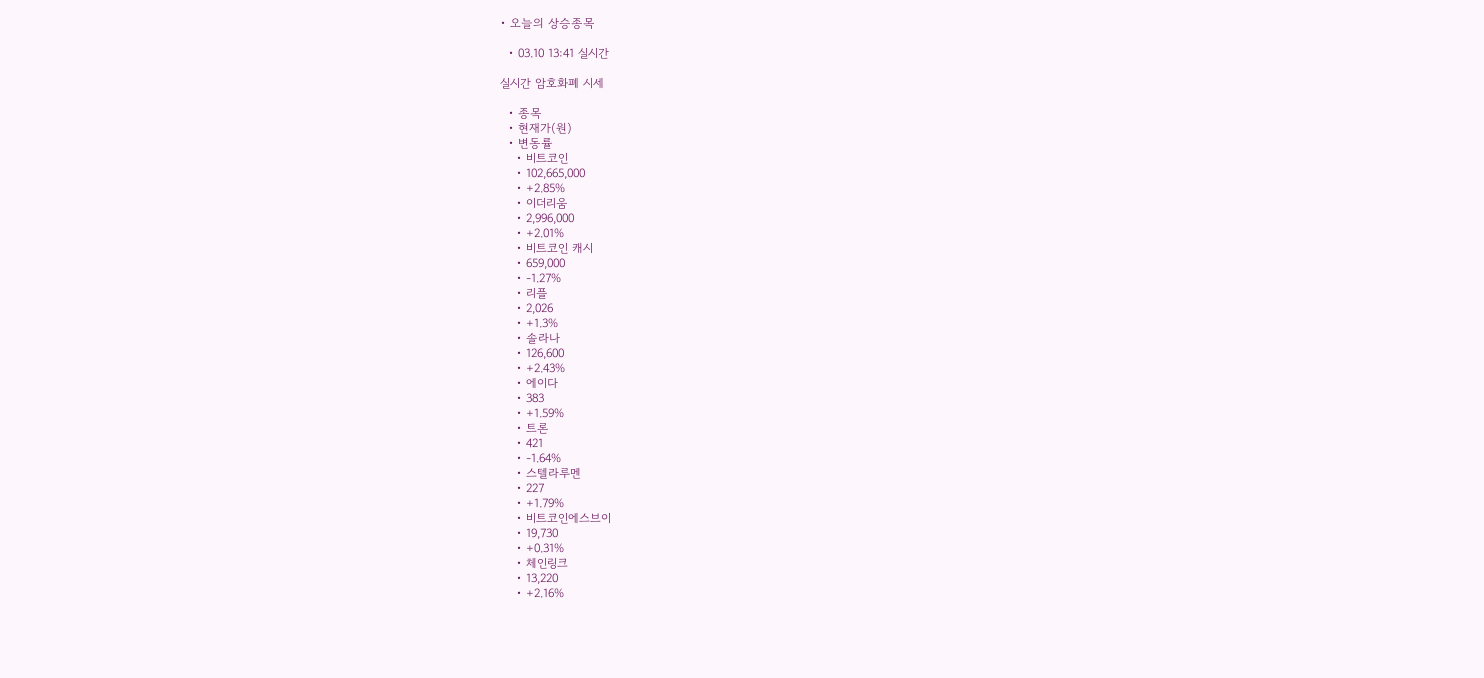• 오늘의 상승종목

  • 03.10 13:41 실시간

실시간 암호화폐 시세

  • 종목
  • 현재가(원)
  • 변동률
    • 비트코인
    • 102,665,000
    • +2.85%
    • 이더리움
    • 2,996,000
    • +2.01%
    • 비트코인 캐시
    • 659,000
    • -1.27%
    • 리플
    • 2,026
    • +1.3%
    • 솔라나
    • 126,600
    • +2.43%
    • 에이다
    • 383
    • +1.59%
    • 트론
    • 421
    • -1.64%
    • 스텔라루멘
    • 227
    • +1.79%
    • 비트코인에스브이
    • 19,730
    • +0.31%
    • 체인링크
    • 13,220
    • +2.16%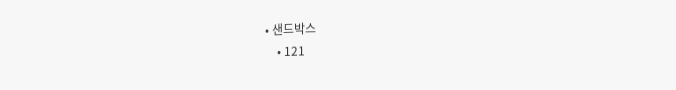• 샌드박스
    • 121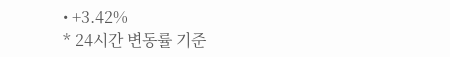• +3.42%
* 24시간 변동률 기준